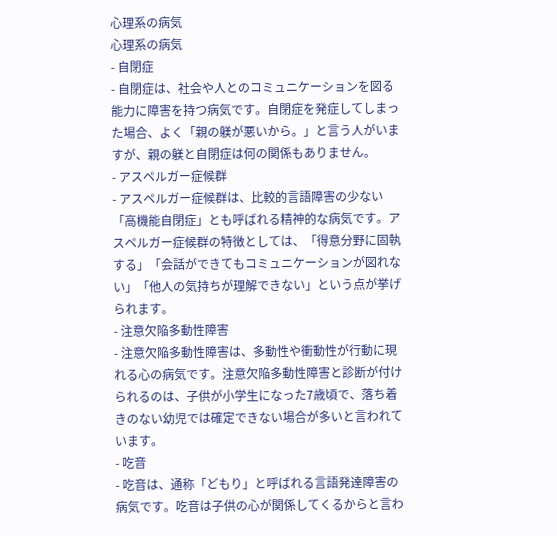心理系の病気
心理系の病気
- 自閉症
- 自閉症は、社会や人とのコミュニケーションを図る能力に障害を持つ病気です。自閉症を発症してしまった場合、よく「親の躾が悪いから。」と言う人がいますが、親の躾と自閉症は何の関係もありません。
- アスペルガー症候群
- アスペルガー症候群は、比較的言語障害の少ない「高機能自閉症」とも呼ばれる精神的な病気です。アスペルガー症候群の特徴としては、「得意分野に固執する」「会話ができてもコミュニケーションが図れない」「他人の気持ちが理解できない」という点が挙げられます。
- 注意欠陥多動性障害
- 注意欠陥多動性障害は、多動性や衝動性が行動に現れる心の病気です。注意欠陥多動性障害と診断が付けられるのは、子供が小学生になった7歳頃で、落ち着きのない幼児では確定できない場合が多いと言われています。
- 吃音
- 吃音は、通称「どもり」と呼ばれる言語発達障害の病気です。吃音は子供の心が関係してくるからと言わ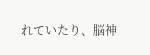れていたり、脳神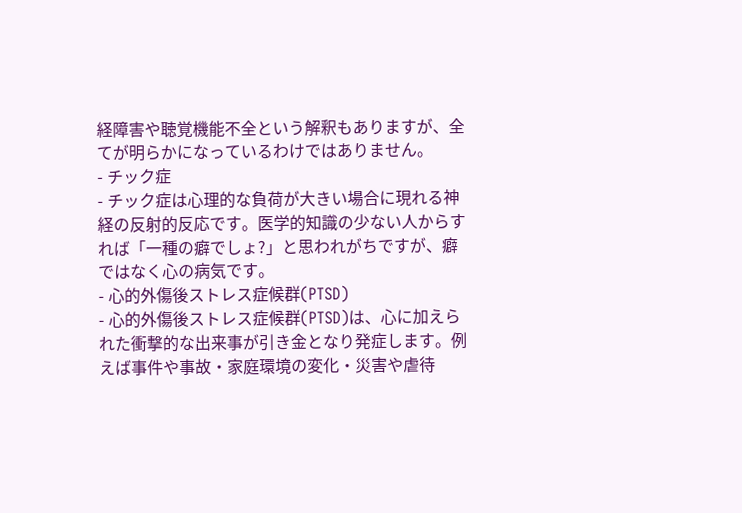経障害や聴覚機能不全という解釈もありますが、全てが明らかになっているわけではありません。
- チック症
- チック症は心理的な負荷が大きい場合に現れる神経の反射的反応です。医学的知識の少ない人からすれば「一種の癖でしょ?」と思われがちですが、癖ではなく心の病気です。
- 心的外傷後ストレス症候群(PTSD)
- 心的外傷後ストレス症候群(PTSD)は、心に加えられた衝撃的な出来事が引き金となり発症します。例えば事件や事故・家庭環境の変化・災害や虐待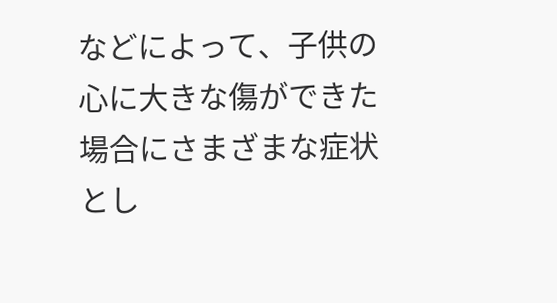などによって、子供の心に大きな傷ができた場合にさまざまな症状とし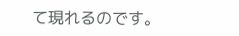て現れるのです。